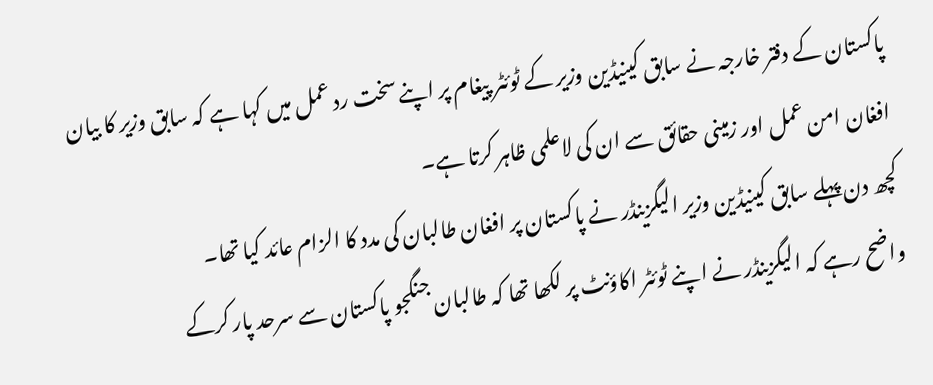پاکستان کے دفتر خارجہ نے سابق کینیڈین وزیر کے ٹوئٹر پیغام پر اپنے سخت رد عمل میں کہا ہے کہ سابق وزیر کا بیان افغان امن عمل اور زمینی حقائق سے ان کی لاعلمی ظاہر کرتا ہے۔
کچھ دن پہلے سابق کینیڈین وزیر الیگزینڈر نے پاکستان پر افغان طالبان کی مدد کا الزام عائد کیا تھا۔
واضح رہے کہ الیگزینڈر نے اپنے ٹوئٹر اکاؤنٹ پر لکھا تھا کہ طالبان جنگجو پاکستان سے سرحد پار کرکے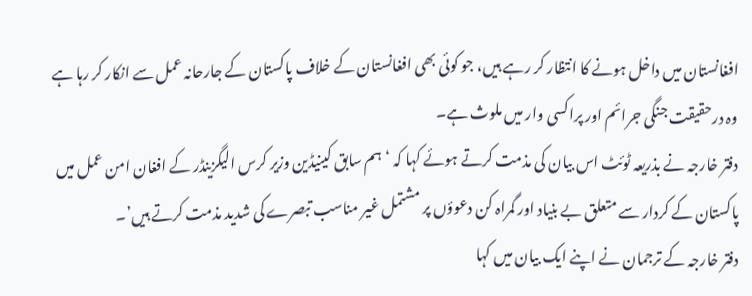افغانستان میں داخل ہونے کا انتظار کر رہے ہیں، جو کوئی بھی افغانستان کے خلاف پاکستان کے جارحانہ عمل سے انکار کر رہا ہے وہ درحقیقت جنگی جرائم اور پراکسی وار میں ملوث ہے۔
دفتر خارجہ نے بذریعہ ٹوئٹ اس بیان کی مذمت کرتے ہوئے کہا کہ ‘ہم سابق کینیڈین وزیر کرس الیگزینڈر کے افغان امن عمل میں پاکستان کے کردار سے متعلق بے بنیاد اور گمراہ کن دعوؤں پر مشتمل غیر مناسب تبصرے کی شدید مذمت کرتے ہیں’۔
دفتر خارجہ کے ترجمان نے اپنے ایک بیان میں کہا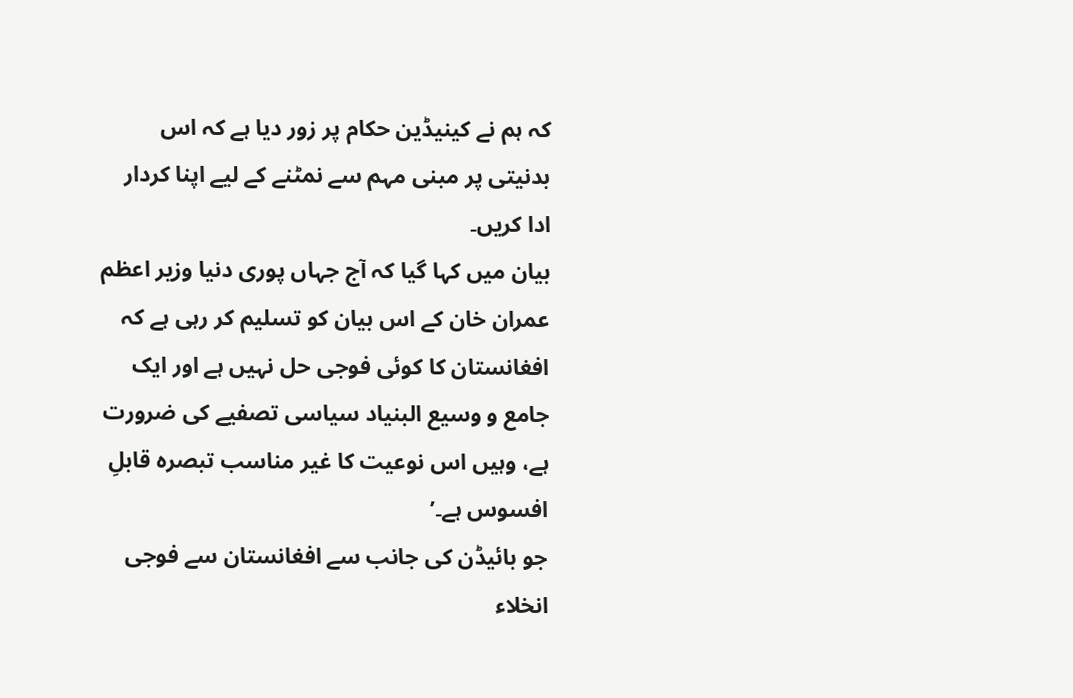کہ ہم نے کینیڈین حکام پر زور دیا ہے کہ اس بدنیتی پر مبنی مہم سے نمٹنے کے لیے اپنا کردار ادا کریں۔
بیان میں کہا گیا کہ آج جہاں پوری دنیا وزیر اعظم عمران خان کے اس بیان کو تسلیم کر رہی ہے کہ افغانستان کا کوئی فوجی حل نہیں ہے اور ایک جامع و وسیع البنیاد سیاسی تصفیے کی ضرورت ہے، وہیں اس نوعیت کا غیر مناسب تبصرہ قابلِ افسوس ہے۔’
جو بائیڈن کی جانب سے افغانستان سے فوجی انخلاء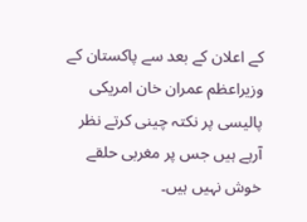کے اعلان کے بعد سے پاکستان کے وزیراعظم عمران خان امریکی پالیسی پر نکتہ چینی کرتے نظر آرہے ہیں جس پر مغربی حلقے خوش نہیں ہیں۔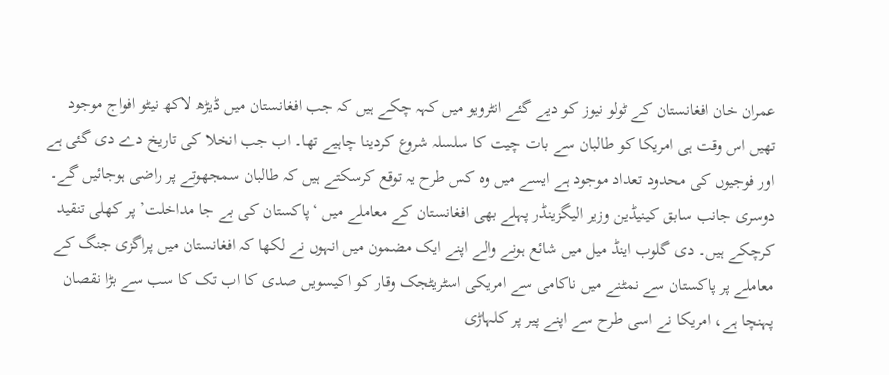عمران خان افغانستان کے ٹولو نیوز کو دیے گئے انٹرویو میں کہہ چکے ہیں کہ جب افغانستان میں ڈیڑھ لاکھ نیٹو افواج موجود تھیں اس وقت ہی امریکا کو طالبان سے بات چیت کا سلسلہ شروع کردینا چاہیے تھا۔ اب جب انخلا کی تاریخ دے دی گئی ہے اور فوجیوں کی محدود تعداد موجود ہے ایسے میں وہ کس طرح یہ توقع کرسکتے ہیں کہ طالبان سمجھوتے پر راضی ہوجائیں گے۔
دوسری جانب سابق کینیڈین وزیر الیگزینڈر پہلے بھی افغانستان کے معاملے میں ‘پاکستان کی بے جا مداخلت’ پر کھلی تنقید کرچکے ہیں۔ دی گلوب اینڈ میل میں شائع ہونے والے اپنے ایک مضمون میں انہوں نے لکھا کہ افغانستان میں پراگزی جنگ کے معاملے پر پاکستان سے نمٹنے میں ناکامی سے امریکی اسٹریٹجک وقار کو اکیسویں صدی کا اب تک کا سب سے بڑا نقصان پہنچا ہے، امریکا نے اسی طرح سے اپنے پیر پر کلہاڑی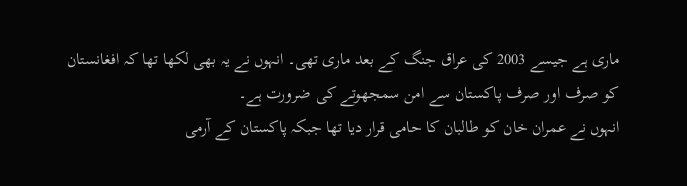ماری ہے جیسے 2003 کی عراق جنگ کے بعد ماری تھی۔ انہوں نے یہ بھی لکھا تھا کہ افغانستان کو صرف اور صرف پاکستان سے امن سمجھوتے کی ضرورت ہے۔
انہوں نے عمران خان کو طالبان کا حامی قرار دیا تھا جبکہ پاکستان کے آرمی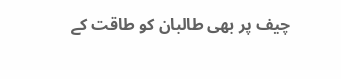چیف پر بھی طالبان کو طاقت کے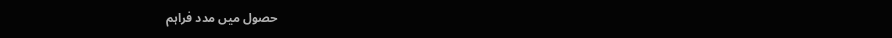حصول میں مدد فراہم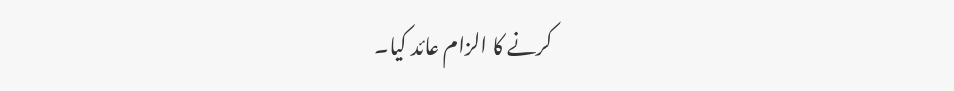کرنے کا الزام عائد کیا۔